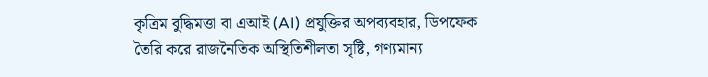কৃত্রিম বুদ্ধিমত্তা বা এআই (AI) প্রযুক্তির অপব্যবহার, ডিপফেক তৈরি করে রাজনৈতিক অস্থিতিশীলতা সৃষ্টি, গণ্যমান্য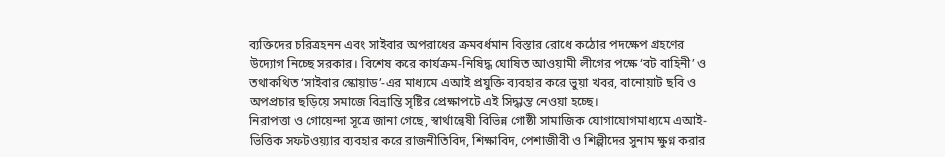ব্যক্তিদের চরিত্রহনন এবং সাইবার অপরাধের ক্রমবর্ধমান বিস্তার রোধে কঠোর পদক্ষেপ গ্রহণের উদ্যোগ নিচ্ছে সরকার। বিশেষ করে কার্যক্রম-নিষিদ্ধ ঘোষিত আওয়ামী লীগের পক্ষে ‘বট বাহিনী’ ও তথাকথিত ‘সাইবার স্কোয়াড’-এর মাধ্যমে এআই প্রযুক্তি ব্যবহার করে ভুয়া খবর, বানোয়াট ছবি ও অপপ্রচার ছড়িয়ে সমাজে বিভ্রান্তি সৃষ্টির প্রেক্ষাপটে এই সিদ্ধান্ত নেওয়া হচ্ছে।
নিরাপত্তা ও গোয়েন্দা সূত্রে জানা গেছে, স্বার্থান্বেষী বিভিন্ন গোষ্ঠী সামাজিক যোগাযোগমাধ্যমে এআই-ভিত্তিক সফটওয়্যার ব্যবহার করে রাজনীতিবিদ, শিক্ষাবিদ, পেশাজীবী ও শিল্পীদের সুনাম ক্ষুণ্ন করার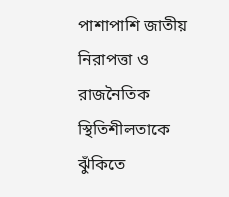পাশাপাশি জাতীয় নিরাপত্তা ও রাজনৈতিক স্থিতিশীলতাকে ঝুঁকিতে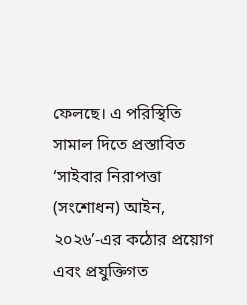ফেলছে। এ পরিস্থিতি সামাল দিতে প্রস্তাবিত ‘সাইবার নিরাপত্তা (সংশোধন) আইন, ২০২৬’-এর কঠোর প্রয়োগ এবং প্রযুক্তিগত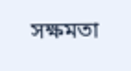সক্ষমতা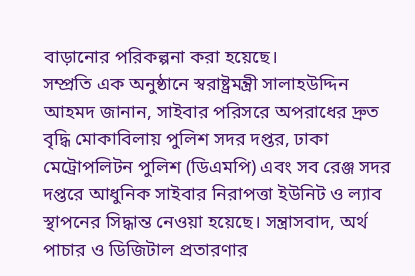বাড়ানোর পরিকল্পনা করা হয়েছে।
সম্প্রতি এক অনুষ্ঠানে স্বরাষ্ট্রমন্ত্রী সালাহউদ্দিন আহমদ জানান, সাইবার পরিসরে অপরাধের দ্রুত বৃদ্ধি মোকাবিলায় পুলিশ সদর দপ্তর, ঢাকা মেট্রোপলিটন পুলিশ (ডিএমপি) এবং সব রেঞ্জ সদর দপ্তরে আধুনিক সাইবার নিরাপত্তা ইউনিট ও ল্যাব স্থাপনের সিদ্ধান্ত নেওয়া হয়েছে। সন্ত্রাসবাদ, অর্থ পাচার ও ডিজিটাল প্রতারণার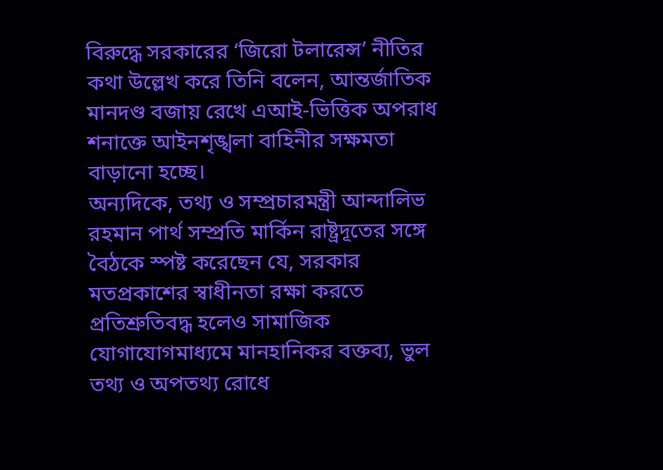বিরুদ্ধে সরকারের ‘জিরো টলারেন্স’ নীতির কথা উল্লেখ করে তিনি বলেন, আন্তর্জাতিক মানদণ্ড বজায় রেখে এআই-ভিত্তিক অপরাধ শনাক্তে আইনশৃঙ্খলা বাহিনীর সক্ষমতা বাড়ানো হচ্ছে।
অন্যদিকে, তথ্য ও সম্প্রচারমন্ত্রী আন্দালিভ রহমান পার্থ সম্প্রতি মার্কিন রাষ্ট্রদূতের সঙ্গে বৈঠকে স্পষ্ট করেছেন যে, সরকার মতপ্রকাশের স্বাধীনতা রক্ষা করতে প্রতিশ্রুতিবদ্ধ হলেও সামাজিক যোগাযোগমাধ্যমে মানহানিকর বক্তব্য, ভুল তথ্য ও অপতথ্য রোধে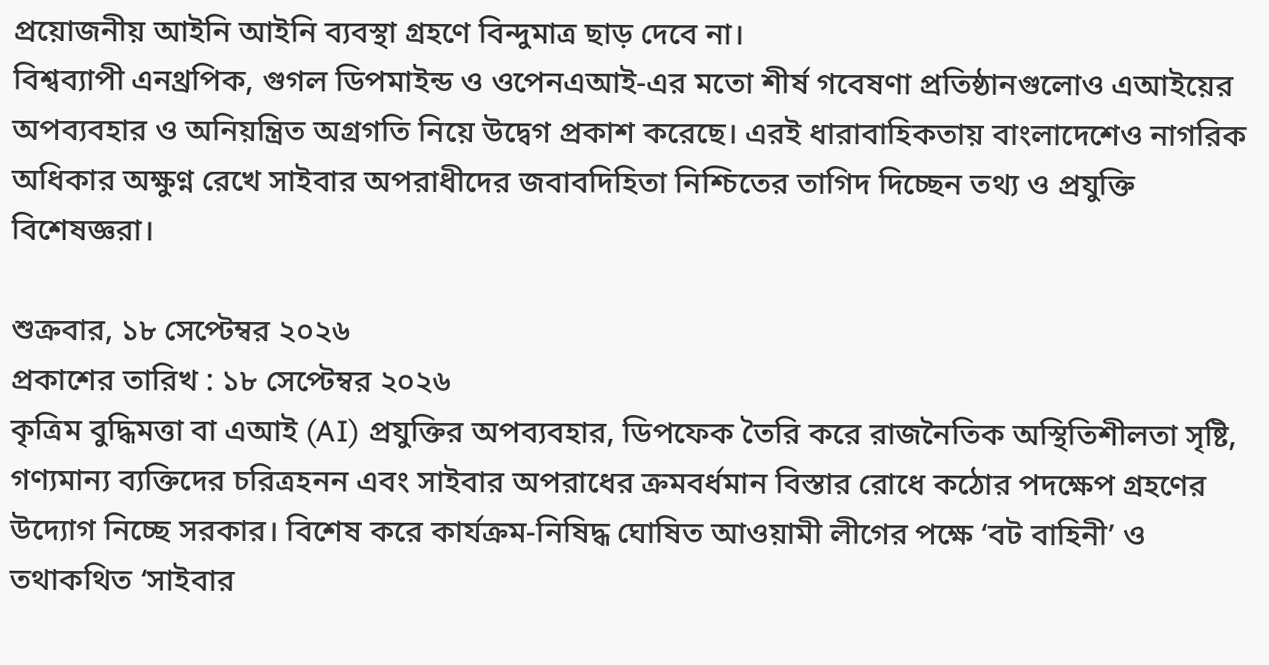প্রয়োজনীয় আইনি আইনি ব্যবস্থা গ্রহণে বিন্দুমাত্র ছাড় দেবে না।
বিশ্বব্যাপী এনথ্রপিক, গুগল ডিপমাইন্ড ও ওপেনএআই-এর মতো শীর্ষ গবেষণা প্রতিষ্ঠানগুলোও এআইয়ের অপব্যবহার ও অনিয়ন্ত্রিত অগ্রগতি নিয়ে উদ্বেগ প্রকাশ করেছে। এরই ধারাবাহিকতায় বাংলাদেশেও নাগরিক অধিকার অক্ষুণ্ন রেখে সাইবার অপরাধীদের জবাবদিহিতা নিশ্চিতের তাগিদ দিচ্ছেন তথ্য ও প্রযুক্তি বিশেষজ্ঞরা।

শুক্রবার, ১৮ সেপ্টেম্বর ২০২৬
প্রকাশের তারিখ : ১৮ সেপ্টেম্বর ২০২৬
কৃত্রিম বুদ্ধিমত্তা বা এআই (AI) প্রযুক্তির অপব্যবহার, ডিপফেক তৈরি করে রাজনৈতিক অস্থিতিশীলতা সৃষ্টি, গণ্যমান্য ব্যক্তিদের চরিত্রহনন এবং সাইবার অপরাধের ক্রমবর্ধমান বিস্তার রোধে কঠোর পদক্ষেপ গ্রহণের উদ্যোগ নিচ্ছে সরকার। বিশেষ করে কার্যক্রম-নিষিদ্ধ ঘোষিত আওয়ামী লীগের পক্ষে ‘বট বাহিনী’ ও তথাকথিত ‘সাইবার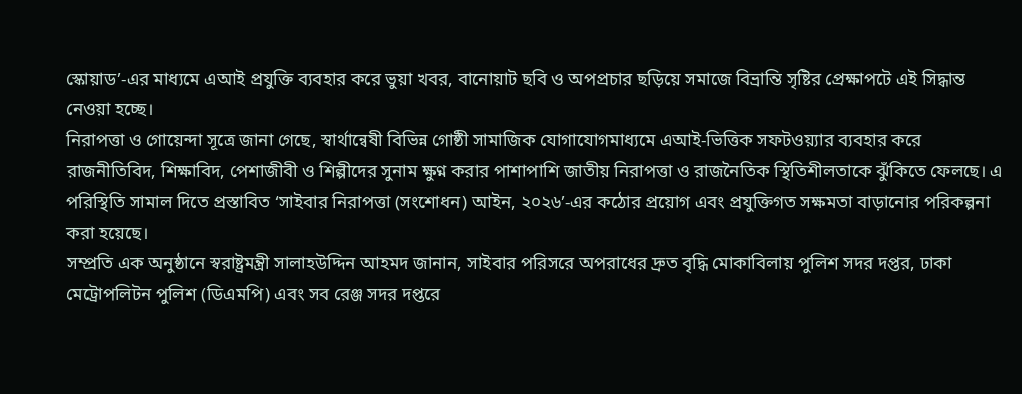স্কোয়াড’-এর মাধ্যমে এআই প্রযুক্তি ব্যবহার করে ভুয়া খবর, বানোয়াট ছবি ও অপপ্রচার ছড়িয়ে সমাজে বিভ্রান্তি সৃষ্টির প্রেক্ষাপটে এই সিদ্ধান্ত নেওয়া হচ্ছে।
নিরাপত্তা ও গোয়েন্দা সূত্রে জানা গেছে, স্বার্থান্বেষী বিভিন্ন গোষ্ঠী সামাজিক যোগাযোগমাধ্যমে এআই-ভিত্তিক সফটওয়্যার ব্যবহার করে রাজনীতিবিদ, শিক্ষাবিদ, পেশাজীবী ও শিল্পীদের সুনাম ক্ষুণ্ন করার পাশাপাশি জাতীয় নিরাপত্তা ও রাজনৈতিক স্থিতিশীলতাকে ঝুঁকিতে ফেলছে। এ পরিস্থিতি সামাল দিতে প্রস্তাবিত ‘সাইবার নিরাপত্তা (সংশোধন) আইন, ২০২৬’-এর কঠোর প্রয়োগ এবং প্রযুক্তিগত সক্ষমতা বাড়ানোর পরিকল্পনা করা হয়েছে।
সম্প্রতি এক অনুষ্ঠানে স্বরাষ্ট্রমন্ত্রী সালাহউদ্দিন আহমদ জানান, সাইবার পরিসরে অপরাধের দ্রুত বৃদ্ধি মোকাবিলায় পুলিশ সদর দপ্তর, ঢাকা মেট্রোপলিটন পুলিশ (ডিএমপি) এবং সব রেঞ্জ সদর দপ্তরে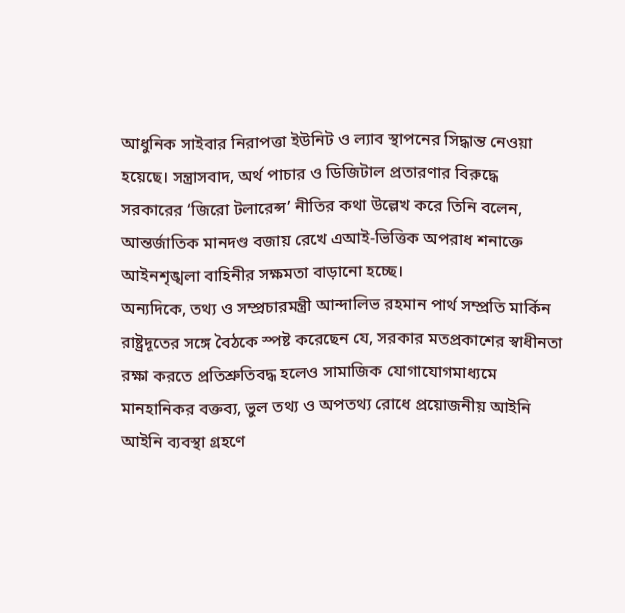আধুনিক সাইবার নিরাপত্তা ইউনিট ও ল্যাব স্থাপনের সিদ্ধান্ত নেওয়া হয়েছে। সন্ত্রাসবাদ, অর্থ পাচার ও ডিজিটাল প্রতারণার বিরুদ্ধে সরকারের ‘জিরো টলারেন্স’ নীতির কথা উল্লেখ করে তিনি বলেন, আন্তর্জাতিক মানদণ্ড বজায় রেখে এআই-ভিত্তিক অপরাধ শনাক্তে আইনশৃঙ্খলা বাহিনীর সক্ষমতা বাড়ানো হচ্ছে।
অন্যদিকে, তথ্য ও সম্প্রচারমন্ত্রী আন্দালিভ রহমান পার্থ সম্প্রতি মার্কিন রাষ্ট্রদূতের সঙ্গে বৈঠকে স্পষ্ট করেছেন যে, সরকার মতপ্রকাশের স্বাধীনতা রক্ষা করতে প্রতিশ্রুতিবদ্ধ হলেও সামাজিক যোগাযোগমাধ্যমে মানহানিকর বক্তব্য, ভুল তথ্য ও অপতথ্য রোধে প্রয়োজনীয় আইনি আইনি ব্যবস্থা গ্রহণে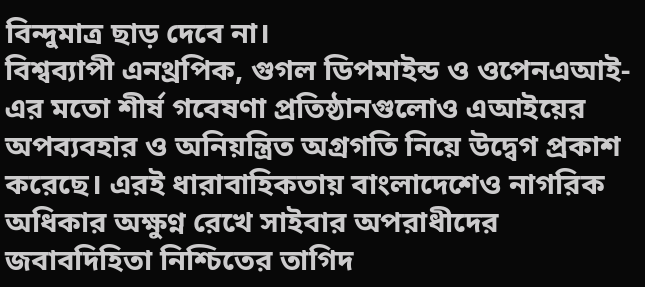বিন্দুমাত্র ছাড় দেবে না।
বিশ্বব্যাপী এনথ্রপিক, গুগল ডিপমাইন্ড ও ওপেনএআই-এর মতো শীর্ষ গবেষণা প্রতিষ্ঠানগুলোও এআইয়ের অপব্যবহার ও অনিয়ন্ত্রিত অগ্রগতি নিয়ে উদ্বেগ প্রকাশ করেছে। এরই ধারাবাহিকতায় বাংলাদেশেও নাগরিক অধিকার অক্ষুণ্ন রেখে সাইবার অপরাধীদের জবাবদিহিতা নিশ্চিতের তাগিদ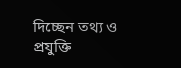দিচ্ছেন তথ্য ও প্রযুক্তি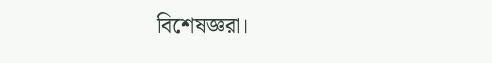বিশেষজ্ঞরা।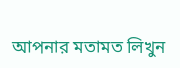আপনার মতামত লিখুন